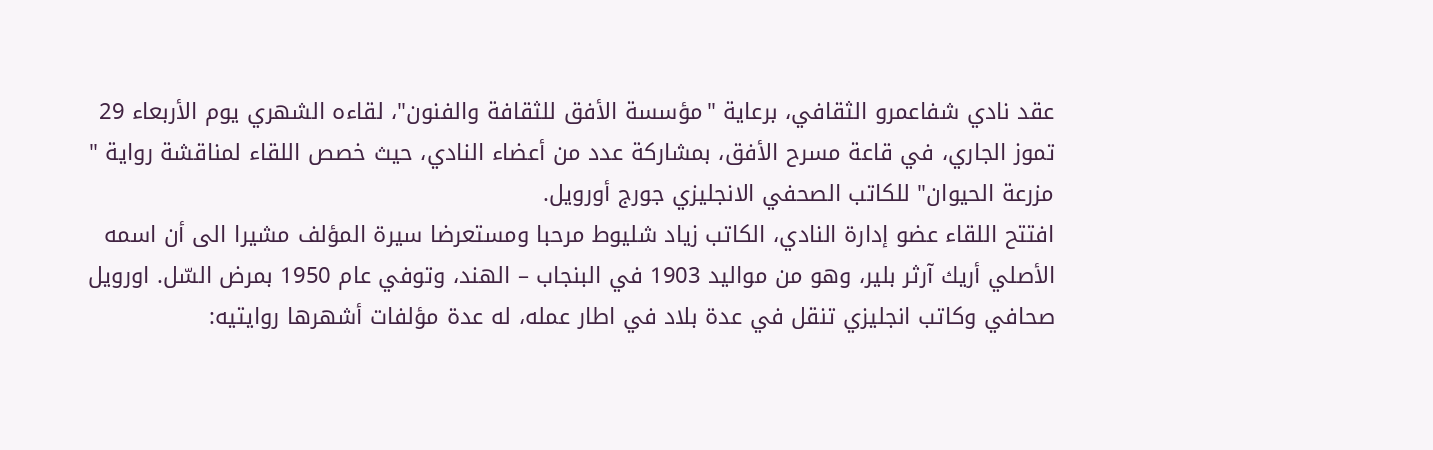عقد نادي شفاعمرو الثقافي، برعاية "مؤسسة الأفق للثقافة والفنون"، لقاءه الشهري يوم الأربعاء 29 تموز الجاري، في قاعة مسرح الأفق، بمشاركة عدد من أعضاء النادي، حيث خصص اللقاء لمناقشة رواية " مزرعة الحيوان" للكاتب الصحفي الانجليزي جورج أورويل.
افتتح اللقاء عضو إدارة النادي، الكاتب زياد شليوط مرحبا ومستعرضا سيرة المؤلف مشيرا الى أن اسمه الأصلي أريك آرثر بلير، وهو من مواليد 1903 في البنجاب – الهند، وتوفي عام 1950 بمرض السّل. اورويل صحافي وكاتب انجليزي تنقل في عدة بلاد في اطار عمله، له عدة مؤلفات أشهرها روايتيه: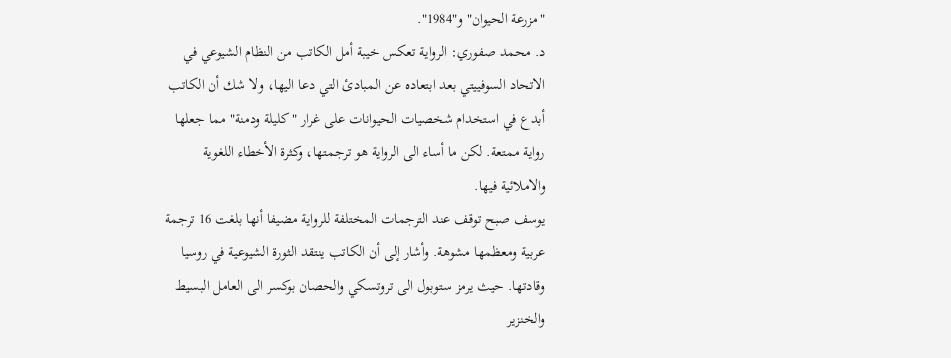"مزرعة الحيوان" و"1984".
د. محمد صفوري: الرواية تعكس خيبة أمل الكاتب من النظام الشيوعي في الاتحاد السوفييتي بعد ابتعاده عن المبادئ التي دعا اليها، ولا شك أن الكاتب أبدع في استخدام شخصيات الحيوانات على غرار "كليلة ودمنة" مما جعلها رواية ممتعة. لكن ما أساء الى الرواية هو ترجمتها، وكثرة الأخطاء اللغوية والاملائية فيها.
يوسف صبح توقف عند الترجمات المختلفة للرواية مضيفا أنها بلغت 16 ترجمة عربية ومعظمها مشوهة. وأشار إلى أن الكاتب ينتقد الثورة الشيوعية في روسيا وقادتها. حيث يرمز ستوبول الى تروتسكي والحصان بوكسر الى العامل البسيط والخنزير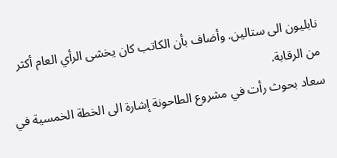نابليون الى ستالين. وأضاف بأن الكاتب كان يخشى الرأي العام أكثر من الرقابة.
سعاد بحوث رأت في مشروع الطاحونة إشارة الى الخطة الخمسية في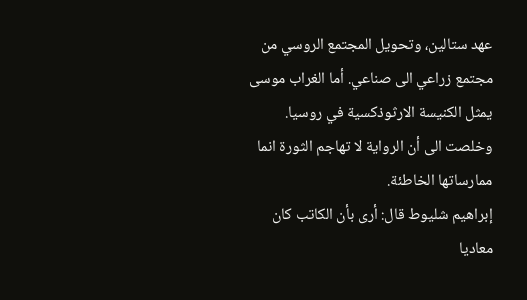عهد ستالين، وتحويل المجتمع الروسي من مجتمع زراعي الى صناعي. أما الغراب موسى يمثل الكنيسة الارثوذكسية في روسيا. وخلصت الى أن الرواية لا تهاجم الثورة انما ممارساتها الخاطئة.
إبراهيم شليوط قال: أرى بأن الكاتب كان معاديا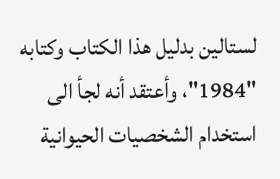لستالين بدليل هذا الكتاب وكتابه "1984"، وأعتقد أنه لجأ الى استخدام الشخصيات الحيوانية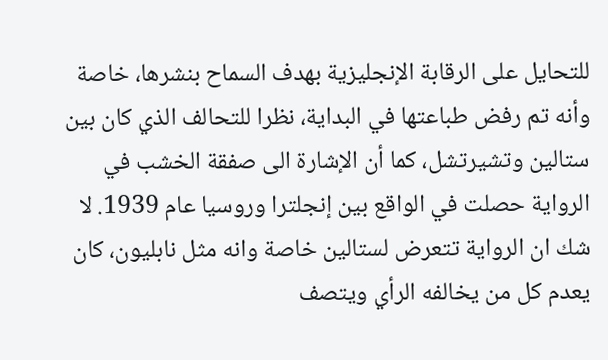للتحايل على الرقابة الإنجليزية بهدف السماح بنشرها، خاصة وأنه تم رفض طباعتها في البداية، نظرا للتحالف الذي كان بين ستالين وتشيرتشل، كما أن الإشارة الى صفقة الخشب في الرواية حصلت في الواقع بين إنجلترا وروسيا عام 1939. لا شك ان الرواية تتعرض لستالين خاصة وانه مثل نابليون، كان يعدم كل من يخالفه الرأي ويتصف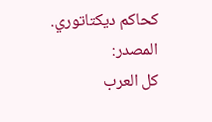كحاكم ديكتاتوري.
المصدر:
كل العرب